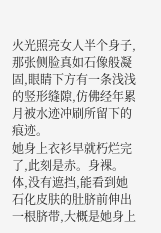火光照亮女人半个身子,那张侧脸真如石像般凝固,眼睛下方有一条浅浅的竖形缝隙,仿佛经年累月被水迹冲刷所留下的痕迹。
她身上衣衫早就朽烂完了,此刻是赤。身裸。体,没有遮挡,能看到她石化皮肤的肚脐前伸出一根脐带,大概是她身上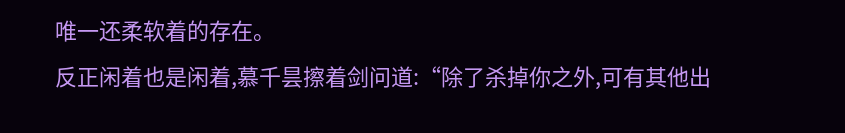唯一还柔软着的存在。
反正闲着也是闲着,慕千昙擦着剑问道:“除了杀掉你之外,可有其他出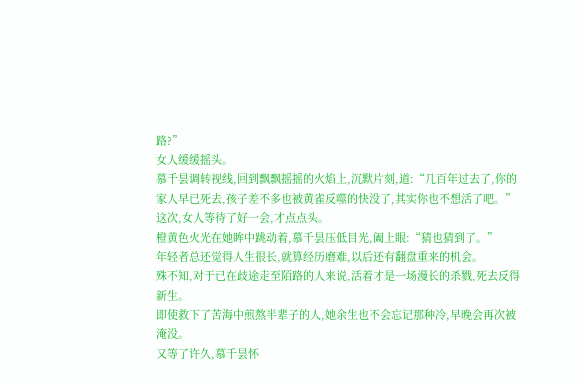路?”
女人缓缓摇头。
慕千昙调转视线,回到飘飘摇摇的火焰上,沉默片刻,道:“几百年过去了,你的家人早已死去,孩子差不多也被黄雀反噬的快没了,其实你也不想活了吧。”
这次,女人等待了好一会,才点点头。
橙黄色火光在她眸中跳动着,慕千昙压低目光,阖上眼:“猜也猜到了。”
年轻者总还觉得人生很长,就算经历磨难,以后还有翻盘重来的机会。
殊不知,对于已在歧途走至陌路的人来说,活着才是一场漫长的杀戮,死去反得新生。
即使救下了苦海中煎熬半辈子的人,她余生也不会忘记那种冷,早晚会再次被淹没。
又等了许久,慕千昙怀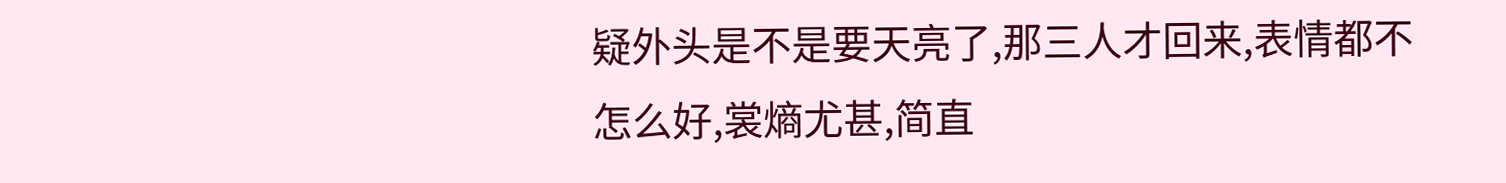疑外头是不是要天亮了,那三人才回来,表情都不怎么好,裳熵尤甚,简直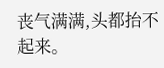丧气满满,头都抬不起来。